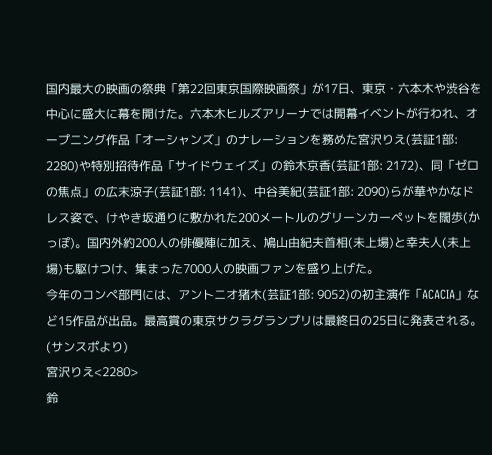国内最大の映画の祭典「第22回東京国際映画祭」が17日、東京・六本木や渋谷を中心に盛大に幕を開けた。六本木ヒルズアリーナでは開幕イベントが行われ、オープニング作品「オーシャンズ」のナレーションを務めた宮沢りえ(芸証1部: 2280)や特別招待作品「サイドウェイズ」の鈴木京香(芸証1部: 2172)、同「ゼロの焦点」の広末涼子(芸証1部: 1141)、中谷美紀(芸証1部: 2090)らが華やかなドレス姿で、けやき坂通りに敷かれた200メートルのグリーンカーペットを闊歩(かっぽ)。国内外約200人の俳優陣に加え、鳩山由紀夫首相(未上場)と幸夫人(未上場)も駆けつけ、集まった7000人の映画ファンを盛り上げた。
今年のコンペ部門には、アントニオ猪木(芸証1部: 9052)の初主演作「ACACIA」など15作品が出品。最高賞の東京サクラグランプリは最終日の25日に発表される。
(サンスポより)
宮沢りえ<2280>
鈴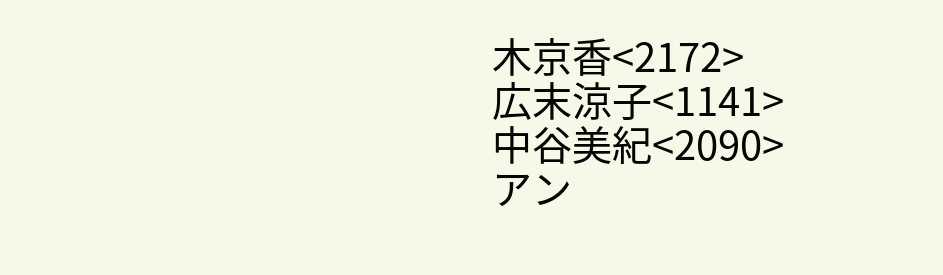木京香<2172>
広末涼子<1141>
中谷美紀<2090>
アン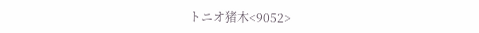トニオ猪木<9052>